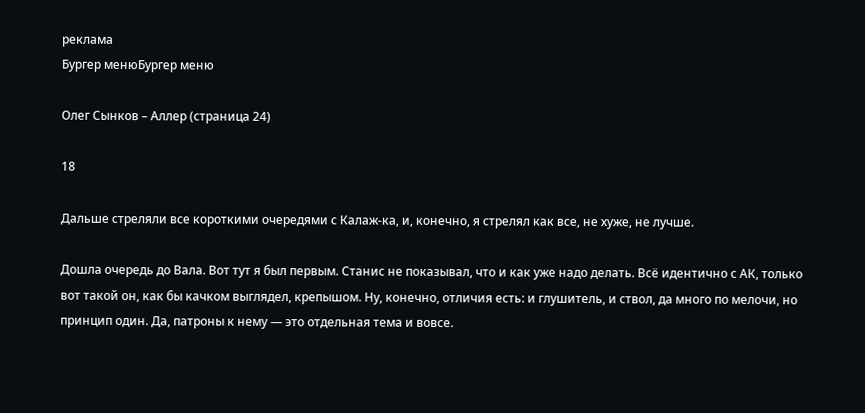реклама
Бургер менюБургер меню

Олег Сынков – Аллер (страница 24)

18

Дальше стреляли все короткими очередями с Калаж-ка, и, конечно, я стрелял как все, не хуже, не лучше.

Дошла очередь до Вала. Вот тут я был первым. Станис не показывал, что и как уже надо делать. Всё идентично с АК, только вот такой он, как бы качком выглядел, крепышом. Ну, конечно, отличия есть: и глушитель, и ствол, да много по мелочи, но принцип один. Да, патроны к нему — это отдельная тема и вовсе.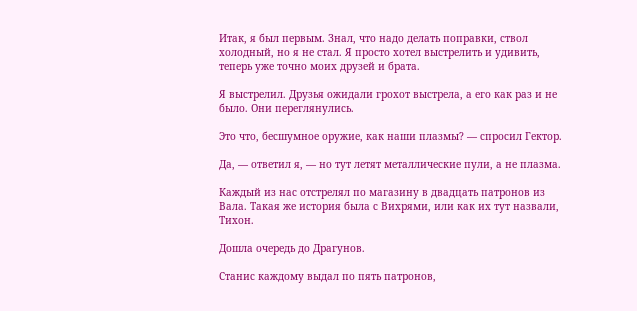Итак, я был первым. Знал, что надо делать поправки, ствол холодный, но я не стал. Я просто хотел выстрелить и удивить, теперь уже точно моих друзей и брата.

Я выстрелил. Друзья ожидали грохот выстрела, а его как раз и не было. Они переглянулись.

Это что, бесшумное оружие, как наши плазмы? — спросил Гектор.

Да, — ответил я, — но тут летят металлические пули, а не плазма.

Каждый из нас отстрелял по магазину в двадцать патронов из Вала. Такая же история была с Вихрями, или как их тут назвали, Тихон.

Дошла очередь до Драгунов.

Станис каждому выдал по пять патронов,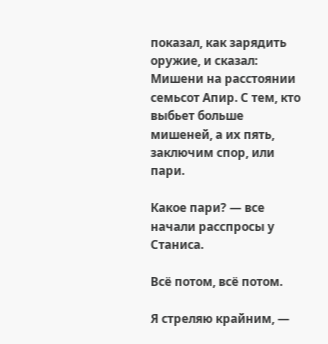показал, как зарядить оружие, и сказал: Мишени на расстоянии семьсот Апир. С тем, кто выбьет больше мишеней, а их пять, заключим спор, или пари.

Какое пари? — все начали расспросы у Станиса.

Всё потом, всё потом.

Я стреляю крайним, —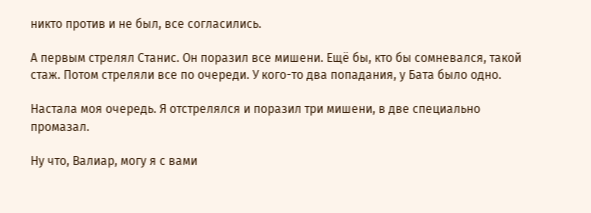никто против и не был, все согласились.

А первым стрелял Станис. Он поразил все мишени. Ещё бы, кто бы сомневался, такой стаж. Потом стреляли все по очереди. У кого-то два попадания, у Бата было одно.

Настала моя очередь. Я отстрелялся и поразил три мишени, в две специально промазал.

Ну что, Валиар, могу я с вами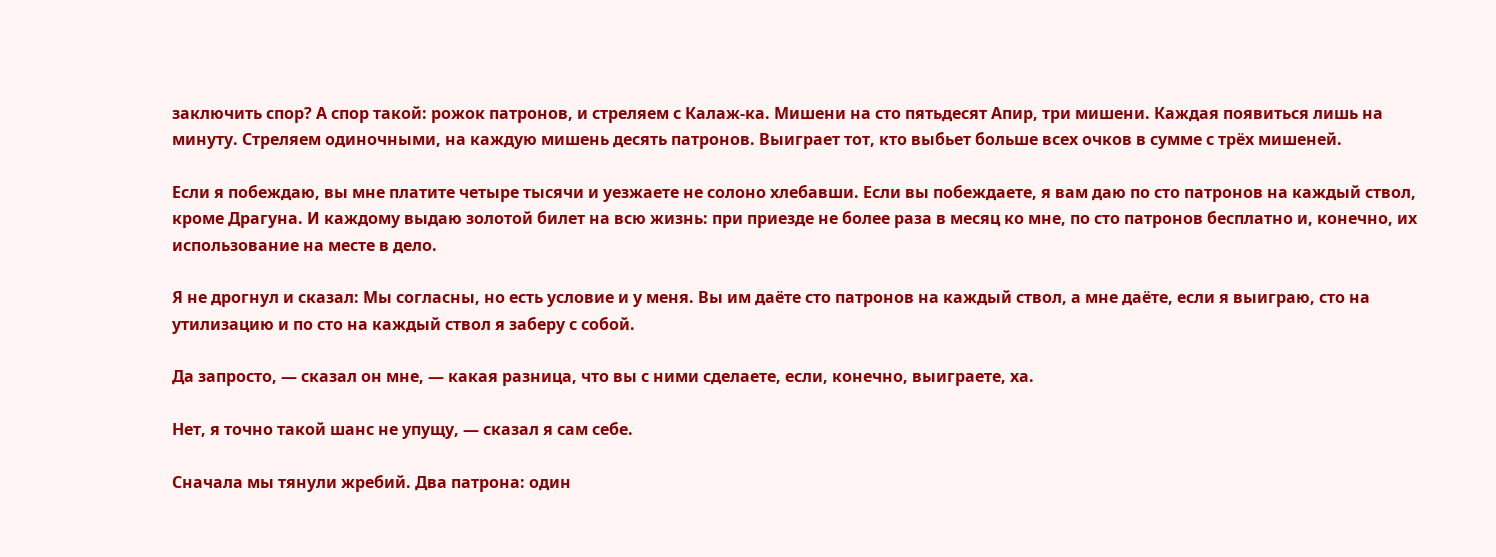заключить спор? А спор такой: рожок патронов, и стреляем с Калаж-ка. Мишени на сто пятьдесят Апир, три мишени. Каждая появиться лишь на минуту. Стреляем одиночными, на каждую мишень десять патронов. Выиграет тот, кто выбьет больше всех очков в сумме с трёх мишеней.

Если я побеждаю, вы мне платите четыре тысячи и уезжаете не солоно хлебавши. Если вы побеждаете, я вам даю по сто патронов на каждый ствол, кроме Драгуна. И каждому выдаю золотой билет на всю жизнь: при приезде не более раза в месяц ко мне, по сто патронов бесплатно и, конечно, их использование на месте в дело.

Я не дрогнул и сказал: Мы согласны, но есть условие и у меня. Вы им даёте сто патронов на каждый ствол, а мне даёте, если я выиграю, сто на утилизацию и по сто на каждый ствол я заберу с собой.

Да запросто, — сказал он мне, — какая разница, что вы с ними сделаете, если, конечно, выиграете, ха.

Нет, я точно такой шанс не упущу, — сказал я сам себе.

Сначала мы тянули жребий. Два патрона: один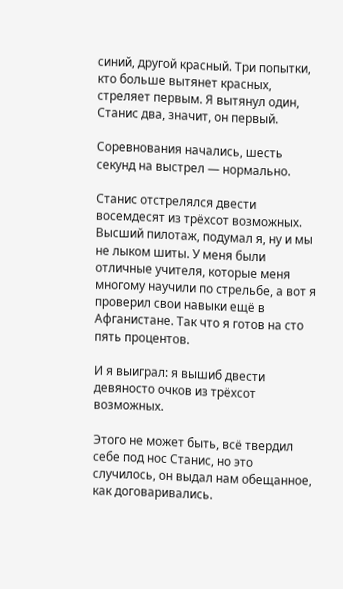синий, другой красный. Три попытки, кто больше вытянет красных, стреляет первым. Я вытянул один, Станис два, значит, он первый.

Соревнования начались, шесть секунд на выстрел — нормально.

Станис отстрелялся двести восемдесят из трёхсот возможных. Высший пилотаж, подумал я, ну и мы не лыком шиты. У меня были отличные учителя, которые меня многому научили по стрельбе, а вот я проверил свои навыки ещё в Афганистане. Так что я готов на сто пять процентов.

И я выиграл: я вышиб двести девяносто очков из трёхсот возможных.

Этого не может быть, всё твердил себе под нос Станис, но это случилось, он выдал нам обещанное, как договаривались.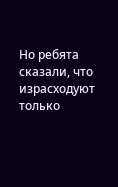Но ребята сказали, что израсходуют только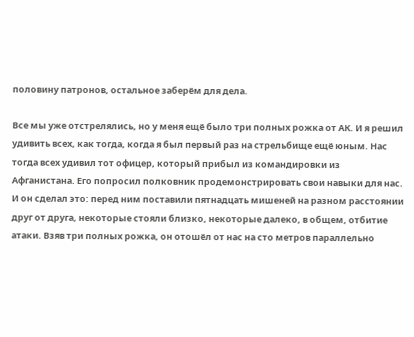половину патронов, остальное заберём для дела.

Все мы уже отстрелялись, но у меня ещё было три полных рожка от АК. И я решил удивить всех, как тогда, когда я был первый раз на стрельбище ещё юным. Нас тогда всех удивил тот офицер, который прибыл из командировки из Афганистана. Его попросил полковник продемонстрировать свои навыки для нас. И он сделал это: перед ним поставили пятнадцать мишеней на разном расстоянии друг от друга, некоторые стояли близко, некоторые далеко, в общем, отбитие атаки. Взяв три полных рожка, он отошёл от нас на сто метров параллельно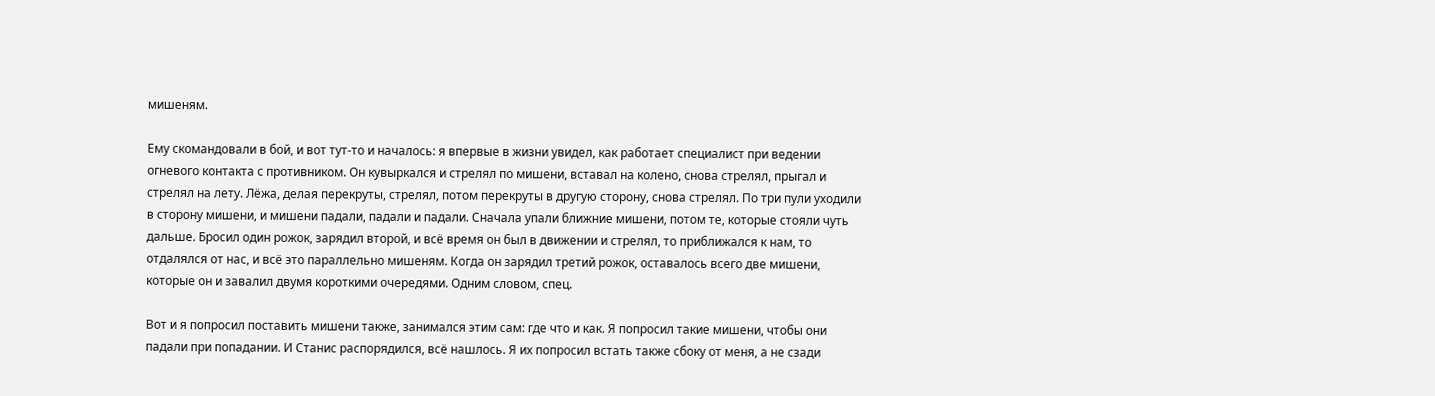мишеням.

Ему скомандовали в бой, и вот тут-то и началось: я впервые в жизни увидел, как работает специалист при ведении огневого контакта с противником. Он кувыркался и стрелял по мишени, вставал на колено, снова стрелял, прыгал и стрелял на лету. Лёжа, делая перекруты, стрелял, потом перекруты в другую сторону, снова стрелял. По три пули уходили в сторону мишени, и мишени падали, падали и падали. Сначала упали ближние мишени, потом те, которые стояли чуть дальше. Бросил один рожок, зарядил второй, и всё время он был в движении и стрелял, то приближался к нам, то отдалялся от нас, и всё это параллельно мишеням. Когда он зарядил третий рожок, оставалось всего две мишени, которые он и завалил двумя короткими очередями. Одним словом, спец.

Вот и я попросил поставить мишени также, занимался этим сам: где что и как. Я попросил такие мишени, чтобы они падали при попадании. И Станис распорядился, всё нашлось. Я их попросил встать также сбоку от меня, а не сзади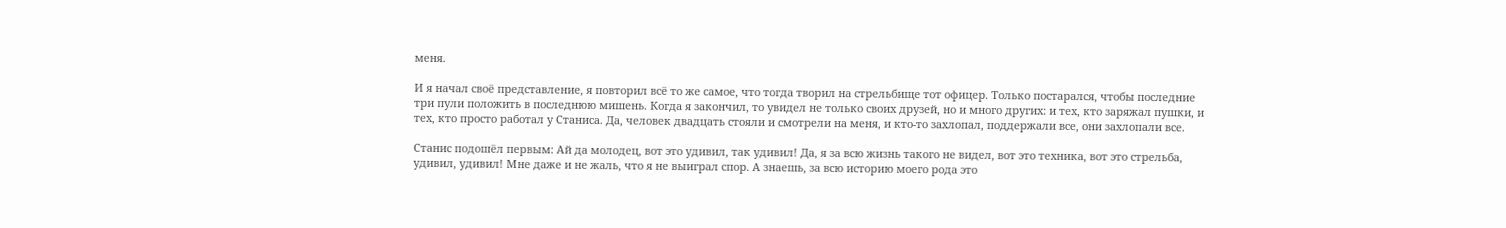меня.

И я начал своё представление, я повторил всё то же самое, что тогда творил на стрельбище тот офицер. Только постарался, чтобы последние три пули положить в последнюю мишень. Когда я закончил, то увидел не только своих друзей, но и много других: и тех, кто заряжал пушки, и тех, кто просто работал у Станиса. Да, человек двадцать стояли и смотрели на меня, и кто-то захлопал, поддержали все, они захлопали все.

Станис подошёл первым: Ай да молодец, вот это удивил, так удивил! Да, я за всю жизнь такого не видел, вот это техника, вот это стрельба, удивил, удивил! Мне даже и не жаль, что я не выиграл спор. А знаешь, за всю историю моего рода это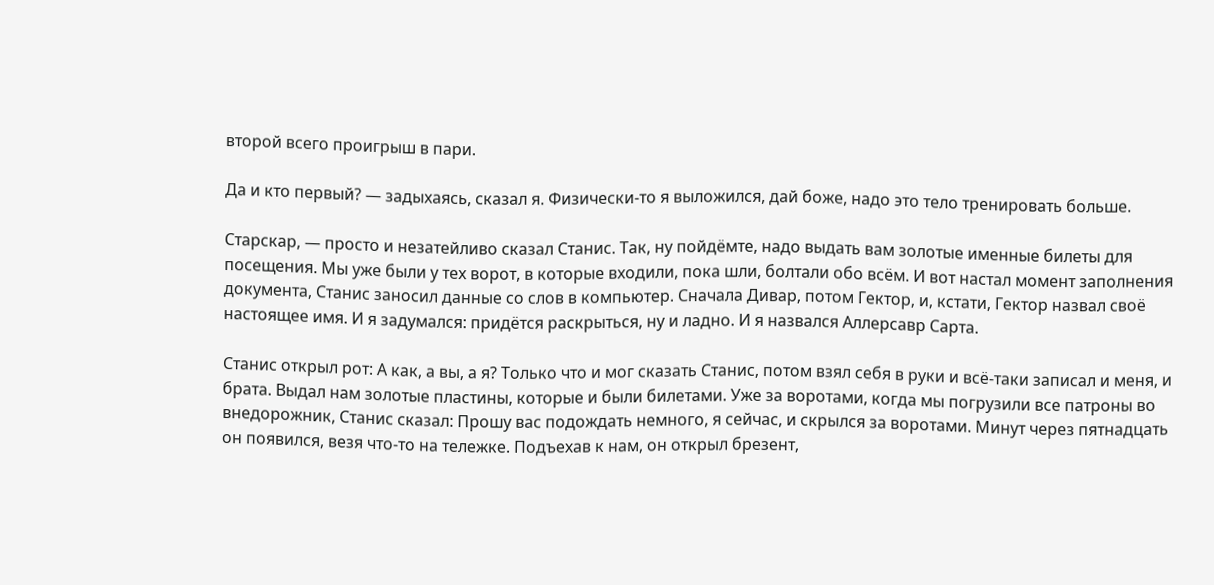второй всего проигрыш в пари.

Да и кто первый? — задыхаясь, сказал я. Физически-то я выложился, дай боже, надо это тело тренировать больше.

Старскар, — просто и незатейливо сказал Станис. Так, ну пойдёмте, надо выдать вам золотые именные билеты для посещения. Мы уже были у тех ворот, в которые входили, пока шли, болтали обо всём. И вот настал момент заполнения документа, Станис заносил данные со слов в компьютер. Сначала Дивар, потом Гектор, и, кстати, Гектор назвал своё настоящее имя. И я задумался: придётся раскрыться, ну и ладно. И я назвался Аллерсавр Сарта.

Станис открыл рот: А как, а вы, а я? Только что и мог сказать Станис, потом взял себя в руки и всё-таки записал и меня, и брата. Выдал нам золотые пластины, которые и были билетами. Уже за воротами, когда мы погрузили все патроны во внедорожник, Станис сказал: Прошу вас подождать немного, я сейчас, и скрылся за воротами. Минут через пятнадцать он появился, везя что-то на тележке. Подъехав к нам, он открыл брезент,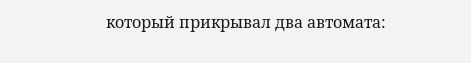который прикрывал два автомата: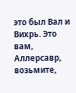это был Вал и Вихрь. Это вам, Аллерсавр, возьмите,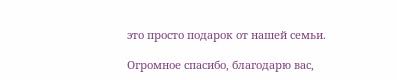это просто подарок от нашей семьи.

Огромное спасибо, благодарю вас,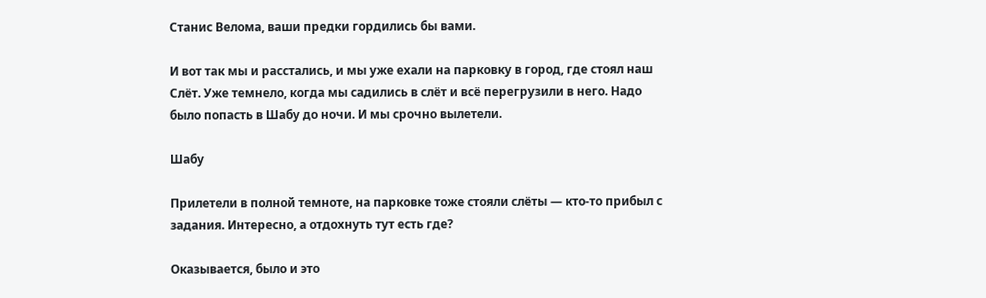Станис Велома, ваши предки гордились бы вами.

И вот так мы и расстались, и мы уже ехали на парковку в город, где стоял наш Слёт. Уже темнело, когда мы садились в слёт и всё перегрузили в него. Надо было попасть в Шабу до ночи. И мы срочно вылетели.

Шабу

Прилетели в полной темноте, на парковке тоже стояли слёты — кто-то прибыл с задания. Интересно, а отдохнуть тут есть где?

Оказывается, было и это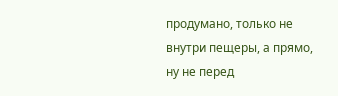продумано, только не внутри пещеры, а прямо, ну не перед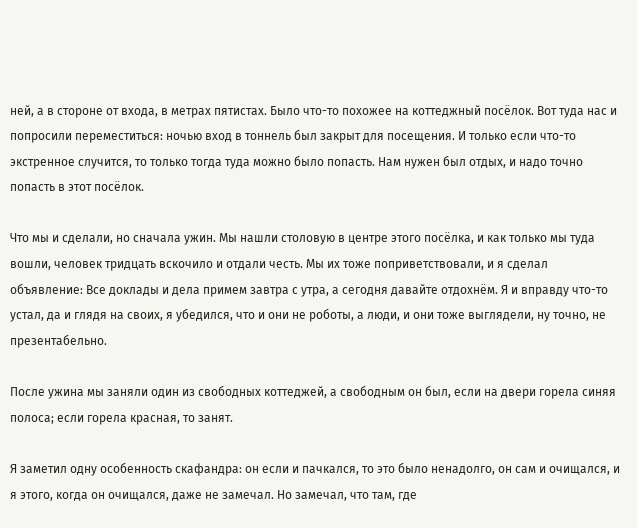ней, а в стороне от входа, в метрах пятистах. Было что-то похожее на коттеджный посёлок. Вот туда нас и попросили переместиться: ночью вход в тоннель был закрыт для посещения. И только если что-то экстренное случится, то только тогда туда можно было попасть. Нам нужен был отдых, и надо точно попасть в этот посёлок.

Что мы и сделали, но сначала ужин. Мы нашли столовую в центре этого посёлка, и как только мы туда вошли, человек тридцать вскочило и отдали честь. Мы их тоже поприветствовали, и я сделал объявление: Все доклады и дела примем завтра с утра, а сегодня давайте отдохнём. Я и вправду что-то устал, да и глядя на своих, я убедился, что и они не роботы, а люди, и они тоже выглядели, ну точно, не презентабельно.

После ужина мы заняли один из свободных коттеджей, а свободным он был, если на двери горела синяя полоса; если горела красная, то занят.

Я заметил одну особенность скафандра: он если и пачкался, то это было ненадолго, он сам и очищался, и я этого, когда он очищался, даже не замечал. Но замечал, что там, где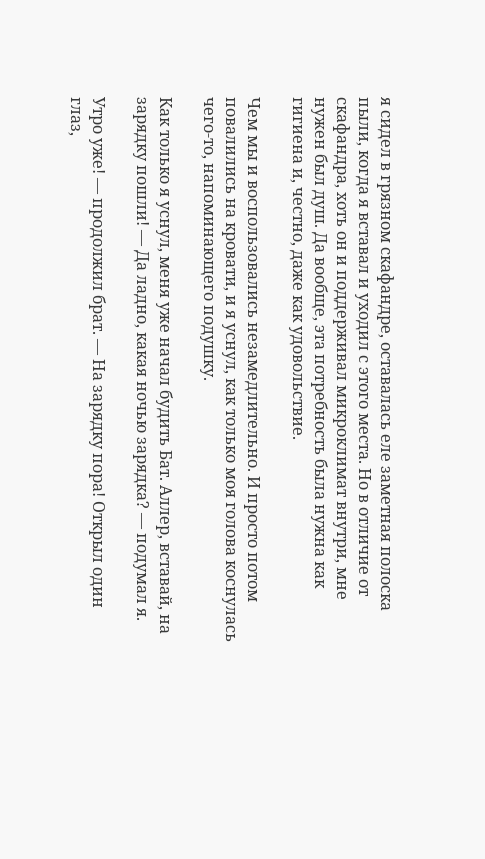я сидел в грязном скафандре, оставалась еле заметная полоска пыли, когда я вставал и уходил с этого места. Но в отличие от скафандра, хоть он и поддерживал микроклимат внутри, мне нужен был душ. Да вообще, эта потребность была нужна как гигиена и, честно, даже как удовольствие.

Чем мы и воспользовались незамедлительно. И просто потом повалились на кровати, и я уснул, как только моя голова коснулась чего-то, напоминающего подушку.

Как только я уснул, меня уже начал будить Бат. Аллер, вставай, на зарядку пошли! — Да ладно, какая ночью зарядка? — подумал я.

Утро уже! — продолжил брат. — На зарядку пора! Открыл один глаз,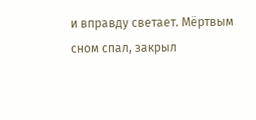и вправду светает. Мёртвым сном спал, закрыл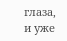глаза, и уже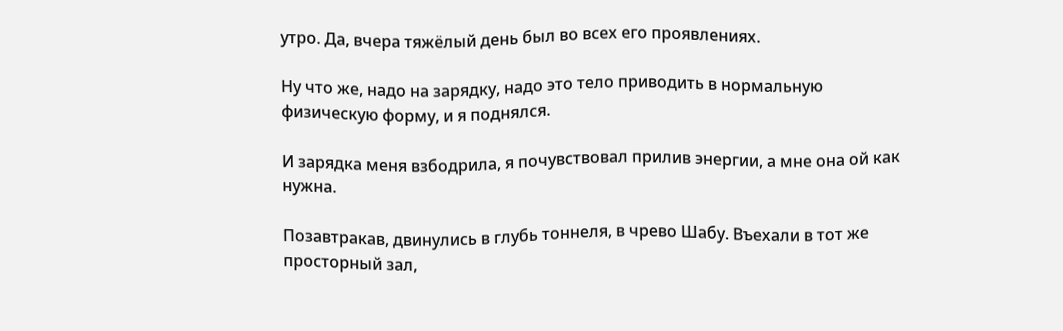утро. Да, вчера тяжёлый день был во всех его проявлениях.

Ну что же, надо на зарядку, надо это тело приводить в нормальную физическую форму, и я поднялся.

И зарядка меня взбодрила, я почувствовал прилив энергии, а мне она ой как нужна.

Позавтракав, двинулись в глубь тоннеля, в чрево Шабу. Въехали в тот же просторный зал,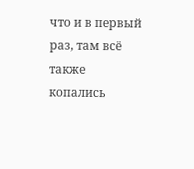что и в первый раз, там всё также копались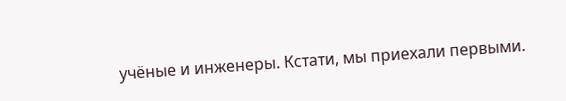учёные и инженеры. Кстати, мы приехали первыми.